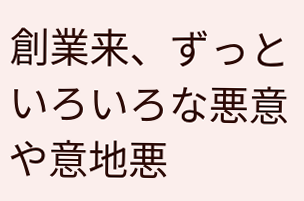創業来、ずっといろいろな悪意や意地悪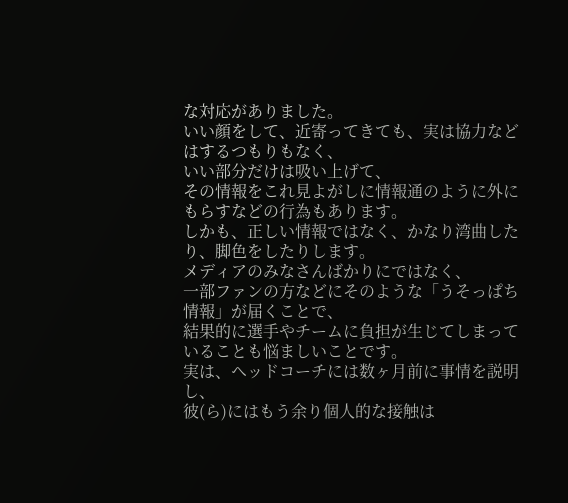な対応がありました。
いい顔をして、近寄ってきても、実は協力などはするつもりもなく、
いい部分だけは吸い上げて、
その情報をこれ見よがしに情報通のように外にもらすなどの行為もあります。
しかも、正しい情報ではなく、かなり湾曲したり、脚色をしたりします。
メディアのみなさんばかりにではなく、
一部ファンの方などにそのような「うそっぱち情報」が届くことで、
結果的に選手やチームに負担が生じてしまっていることも悩ましいことです。
実は、ヘッドコーチには数ヶ月前に事情を説明し、
彼(ら)にはもう余り個人的な接触は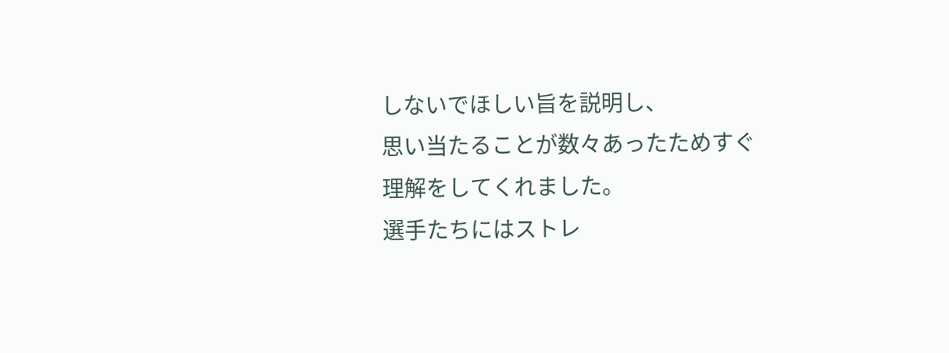しないでほしい旨を説明し、
思い当たることが数々あったためすぐ理解をしてくれました。
選手たちにはストレ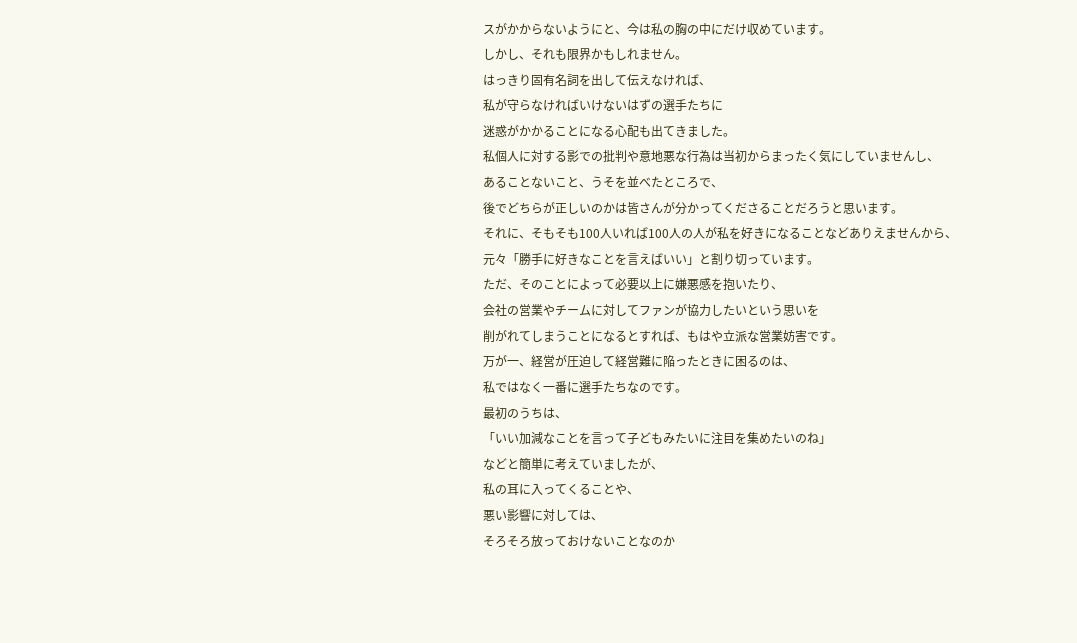スがかからないようにと、今は私の胸の中にだけ収めています。
しかし、それも限界かもしれません。
はっきり固有名詞を出して伝えなければ、
私が守らなければいけないはずの選手たちに
迷惑がかかることになる心配も出てきました。
私個人に対する影での批判や意地悪な行為は当初からまったく気にしていませんし、
あることないこと、うそを並べたところで、
後でどちらが正しいのかは皆さんが分かってくださることだろうと思います。
それに、そもそも100人いれば100人の人が私を好きになることなどありえませんから、
元々「勝手に好きなことを言えばいい」と割り切っています。
ただ、そのことによって必要以上に嫌悪感を抱いたり、
会社の営業やチームに対してファンが協力したいという思いを
削がれてしまうことになるとすれば、もはや立派な営業妨害です。
万が一、経営が圧迫して経営難に陥ったときに困るのは、
私ではなく一番に選手たちなのです。
最初のうちは、
「いい加減なことを言って子どもみたいに注目を集めたいのね」
などと簡単に考えていましたが、
私の耳に入ってくることや、
悪い影響に対しては、
そろそろ放っておけないことなのか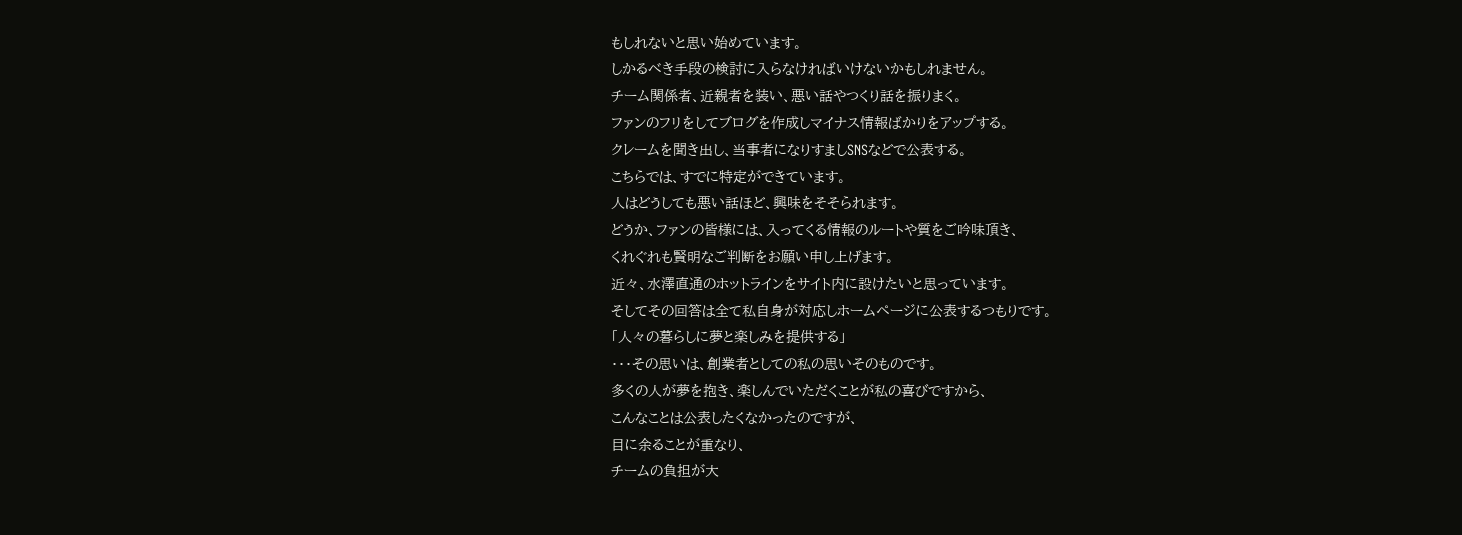もしれないと思い始めています。
しかるべき手段の検討に入らなければいけないかもしれません。
チーム関係者、近親者を装い、悪い話やつくり話を振りまく。
ファンのフリをしてブログを作成しマイナス情報ばかりをアップする。
クレームを聞き出し、当事者になりすましSNSなどで公表する。
こちらでは、すでに特定ができています。
人はどうしても悪い話ほど、興味をそそられます。
どうか、ファンの皆様には、入ってくる情報のルートや質をご吟味頂き、
くれぐれも賢明なご判断をお願い申し上げます。
近々、水澤直通のホットラインをサイト内に設けたいと思っています。
そしてその回答は全て私自身が対応しホームページに公表するつもりです。
「人々の暮らしに夢と楽しみを提供する」
・・・その思いは、創業者としての私の思いそのものです。
多くの人が夢を抱き、楽しんでいただくことが私の喜びですから、
こんなことは公表したくなかったのですが、
目に余ることが重なり、
チームの負担が大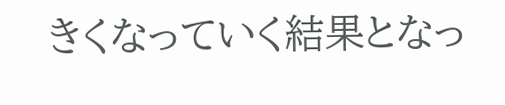きくなっていく結果となっ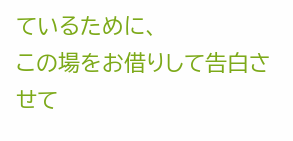ているために、
この場をお借りして告白させて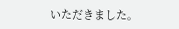いただきました。